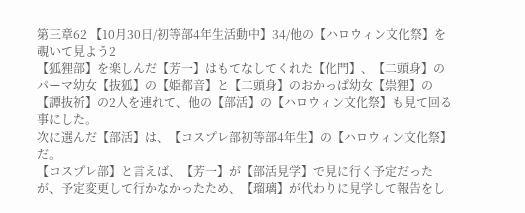第三章62 【10月30日/初等部4年生活動中】34/他の【ハロウィン文化祭】を覗いて見よう2
【狐狸部】を楽しんだ【芳一】はもてなしてくれた【化門】、【二頭身】のパーマ幼女【抜狐】の【姫都音】と【二頭身】のおかっぱ幼女【祟狸】の【譚抜祈】の2人を連れて、他の【部活】の【ハロウィン文化祭】も見て回る事にした。
次に選んだ【部活】は、【コスプレ部初等部4年生】の【ハロウィン文化祭】だ。
【コスプレ部】と言えば、【芳一】が【部活見学】で見に行く予定だったが、予定変更して行かなかったため、【瑠璃】が代わりに見学して報告をし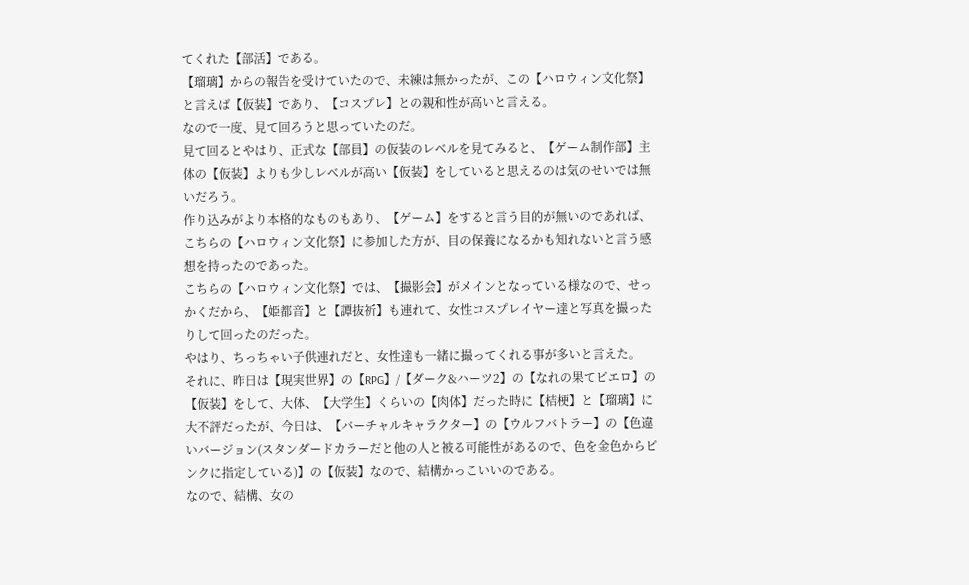てくれた【部活】である。
【瑠璃】からの報告を受けていたので、未練は無かったが、この【ハロウィン文化祭】と言えば【仮装】であり、【コスプレ】との親和性が高いと言える。
なので一度、見て回ろうと思っていたのだ。
見て回るとやはり、正式な【部員】の仮装のレベルを見てみると、【ゲーム制作部】主体の【仮装】よりも少しレベルが高い【仮装】をしていると思えるのは気のせいでは無いだろう。
作り込みがより本格的なものもあり、【ゲーム】をすると言う目的が無いのであれば、こちらの【ハロウィン文化祭】に参加した方が、目の保養になるかも知れないと言う感想を持ったのであった。
こちらの【ハロウィン文化祭】では、【撮影会】がメインとなっている様なので、せっかくだから、【姫都音】と【譚抜祈】も連れて、女性コスプレイヤー達と写真を撮ったりして回ったのだった。
やはり、ちっちゃい子供連れだと、女性達も一緒に撮ってくれる事が多いと言えた。
それに、昨日は【現実世界】の【RPG】/【ダーク&ハーツ2】の【なれの果てピエロ】の【仮装】をして、大体、【大学生】くらいの【肉体】だった時に【桔梗】と【瑠璃】に大不評だったが、今日は、【バーチャルキャラクター】の【ウルフバトラー】の【色違いバージョン(スタンダードカラーだと他の人と被る可能性があるので、色を金色からピンクに指定している)】の【仮装】なので、結構かっこいいのである。
なので、結構、女の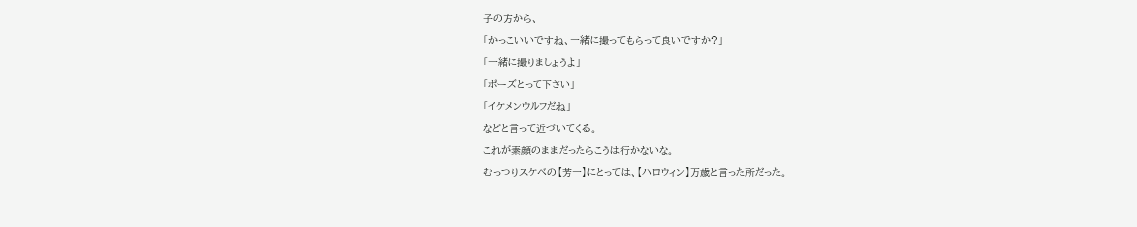子の方から、
「かっこいいですね、一緒に撮ってもらって良いですか?」
「一緒に撮りましょうよ」
「ポーズとって下さい」
「イケメンウルフだね」
などと言って近づいてくる。
これが素顔のままだったらこうは行かないな。
むっつりスケベの【芳一】にとっては、【ハロウィン】万歳と言った所だった。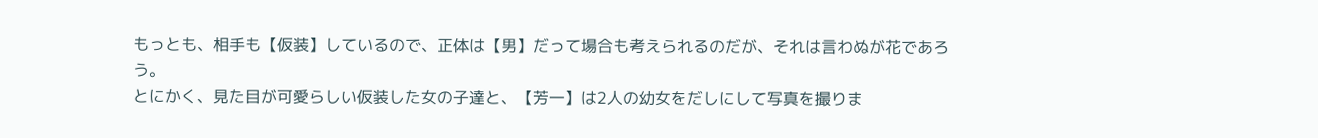もっとも、相手も【仮装】しているので、正体は【男】だって場合も考えられるのだが、それは言わぬが花であろう。
とにかく、見た目が可愛らしい仮装した女の子達と、【芳一】は2人の幼女をだしにして写真を撮りま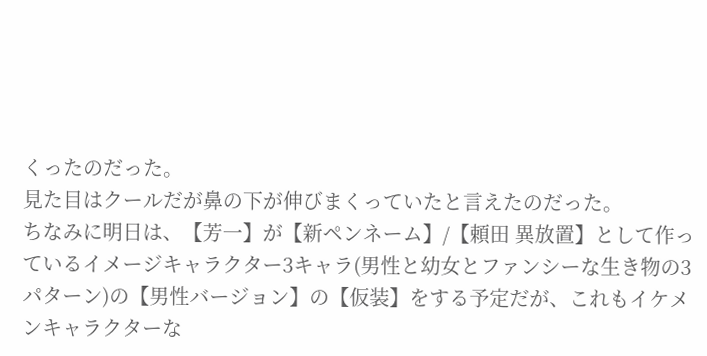くったのだった。
見た目はクールだが鼻の下が伸びまくっていたと言えたのだった。
ちなみに明日は、【芳一】が【新ペンネーム】/【頼田 異放置】として作っているイメージキャラクター3キャラ(男性と幼女とファンシーな生き物の3パターン)の【男性バージョン】の【仮装】をする予定だが、これもイケメンキャラクターな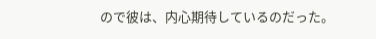ので彼は、内心期待しているのだった。